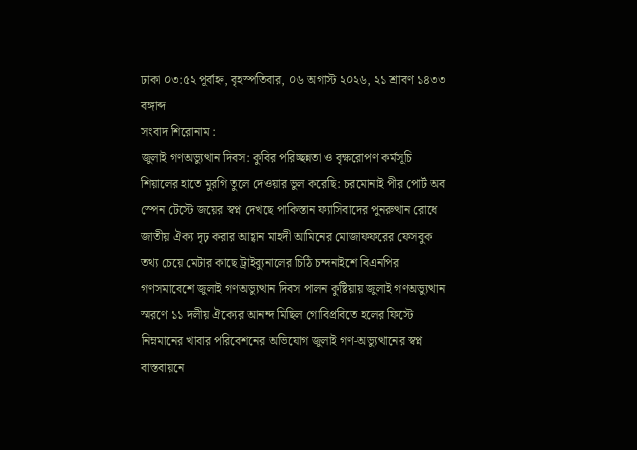ঢাকা ০৩:৫২ পূর্বাহ্ন, বৃহস্পতিবার, ০৬ অগাস্ট ২০২৬, ২১ শ্রাবণ ১৪৩৩ বঙ্গাব্দ
সংবাদ শিরোনাম :
জুলাই গণঅভ্যুত্থান দিবস: কুবির পরিচ্ছন্নতা ও বৃক্ষরোপণ কর্মসূচি শিয়ালের হাতে মুরগি তুলে দেওয়ার ভুল করেছি: চরমোনাই পীর পোর্ট অব স্পেন টেস্টে জয়ের স্বপ্ন দেখছে পাকিস্তান ফ্যাসিবাদের পুনরুত্থান রোধে জাতীয় ঐক্য দৃঢ় করার আহ্বান মাহদী আমিনের মোজাফফরের ফেসবুক তথ্য চেয়ে মেটার কাছে ট্রাইব্যুনালের চিঠি চন্দনাইশে বিএনপির গণসমাবেশে জুলাই গণঅভ্যুত্থান দিবস পালন কুষ্টিয়ায় জুলাই গণঅভ্যুত্থান স্মরণে ১১ দলীয় ঐক্যের আনন্দ মিছিল গোবিপ্রবিতে হলের ফিস্টে নিম্নমানের খাবার পরিবেশনের অভিযোগ জুলাই গণ-অভ্যুত্থানের স্বপ্ন বাস্তবায়নে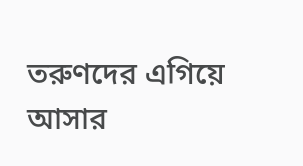তরুণদের এগিয়ে আসার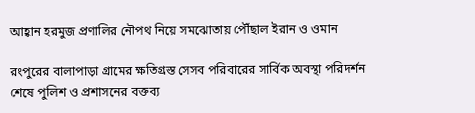আহ্বান হরমুজ প্রণালির নৌপথ নিয়ে সমঝোতায় পৌঁছাল ইরান ও ওমান

রংপুরের বালাপাড়া গ্রামের ক্ষতিগ্রস্ত সেসব পরিবারের সার্বিক অবস্থা পরিদর্শন শেষে পুলিশ ও প্রশাসনের বক্তব্য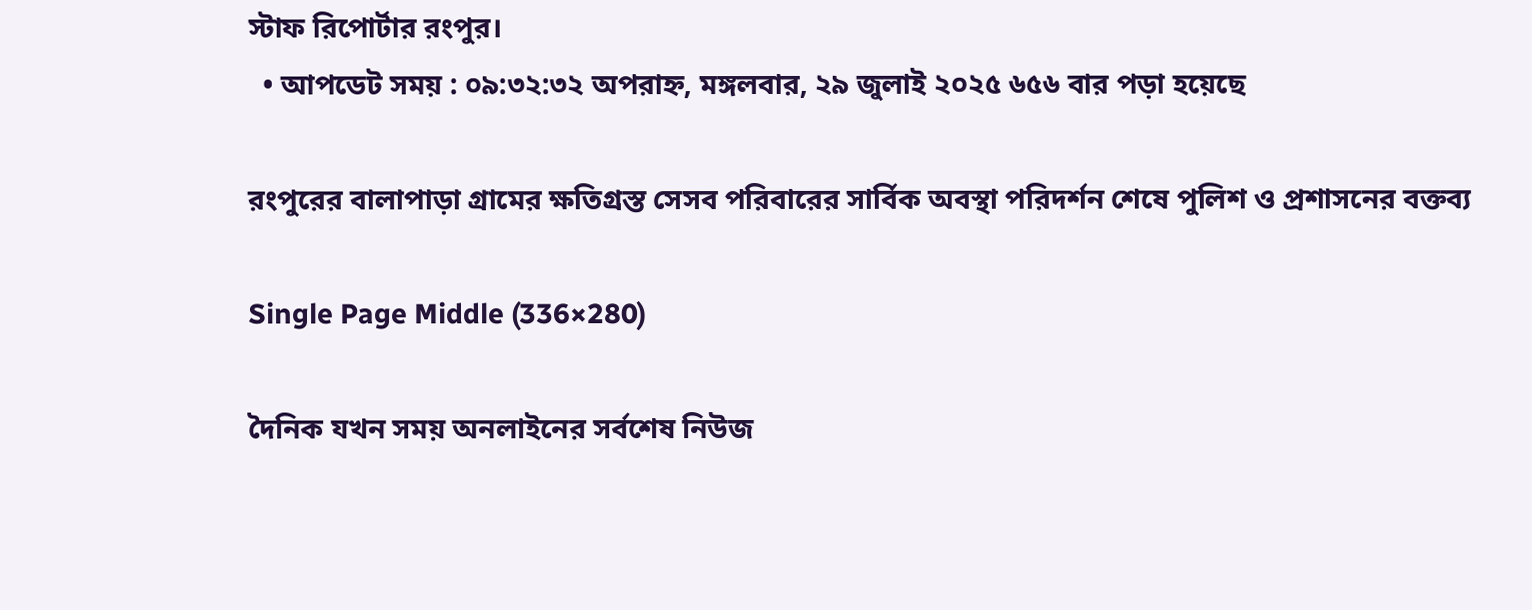স্টাফ রিপোর্টার রংপুর।
  • আপডেট সময় : ০৯:৩২:৩২ অপরাহ্ন, মঙ্গলবার, ২৯ জুলাই ২০২৫ ৬৫৬ বার পড়া হয়েছে

রংপুরের বালাপাড়া গ্রামের ক্ষতিগ্রস্ত সেসব পরিবারের সার্বিক অবস্থা পরিদর্শন শেষে পুলিশ ও প্রশাসনের বক্তব্য

Single Page Middle (336×280)

দৈনিক যখন সময় অনলাইনের সর্বশেষ নিউজ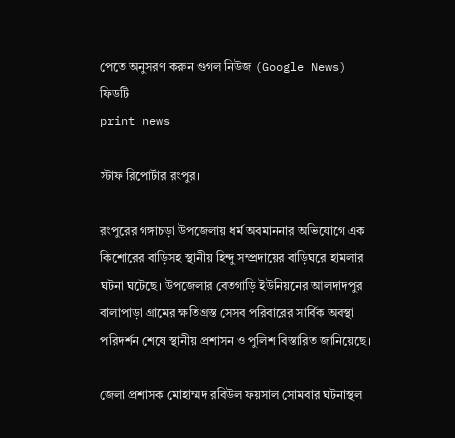পেতে অনুসরণ করুন গুগল নিউজ (Google News) ফিডটি
print news

স্টাফ রিপোর্টার রংপুর।

রংপুরের গঙ্গাচড়া উপজেলায় ধর্ম অবমাননার অভিযোগে এক কিশোরের বাড়িসহ স্থানীয় হিন্দু সম্প্রদায়ের বাড়িঘরে হামলার ঘটনা ঘটেছে। উপজেলার বেতগাড়ি ইউনিয়নের আলদাদপুর বালাপাড়া গ্রামের ক্ষতিগ্রস্ত সেসব পরিবারের সার্বিক অবস্থা পরিদর্শন শেষে স্থানীয় প্রশাসন ও পুলিশ বিস্তারিত জানিয়েছে।

জেলা প্রশাসক মোহাম্মদ রবিউল ফয়সাল সোমবার ঘটনাস্থল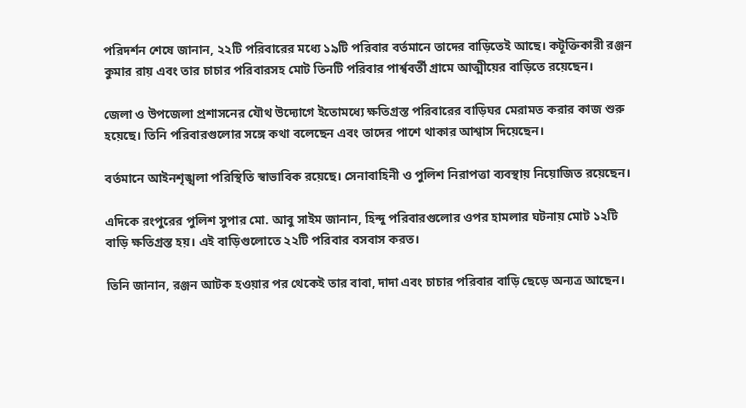পরিদর্শন শেষে জানান, ২২টি পরিবারের মধ্যে ১৯টি পরিবার বর্তমানে তাদের বাড়িতেই আছে। কটূক্তিকারী রঞ্জন কুমার রায় এবং তার চাচার পরিবারসহ মোট তিনটি পরিবার পার্শ্ববর্তী গ্রামে আত্মীয়ের বাড়িতে রয়েছেন।

জেলা ও উপজেলা প্রশাসনের যৌথ উদ্যোগে ইতোমধ্যে ক্ষতিগ্রস্ত পরিবারের বাড়িঘর মেরামত করার কাজ শুরু হয়েছে। তিনি পরিবারগুলোর সঙ্গে কথা বলেছেন এবং তাদের পাশে থাকার আশ্বাস দিয়েছেন।

বর্তমানে আইনশৃঙ্খলা পরিস্থিতি স্বাভাবিক রয়েছে। সেনাবাহিনী ও পুলিশ নিরাপত্তা ব্যবস্থায় নিয়োজিত রয়েছেন।

এদিকে রংপুরের পুলিশ সুপার মো. আবু সাইম জানান, হিন্দু পরিবারগুলোর ওপর হামলার ঘটনায় মোট ১২টি বাড়ি ক্ষতিগ্রস্ত হয়। এই বাড়িগুলোতে ২২টি পরিবার বসবাস করত।

তিনি জানান, রঞ্জন আটক হওয়ার পর থেকেই তার বাবা, দাদা এবং চাচার পরিবার বাড়ি ছেড়ে অন্যত্র আছেন।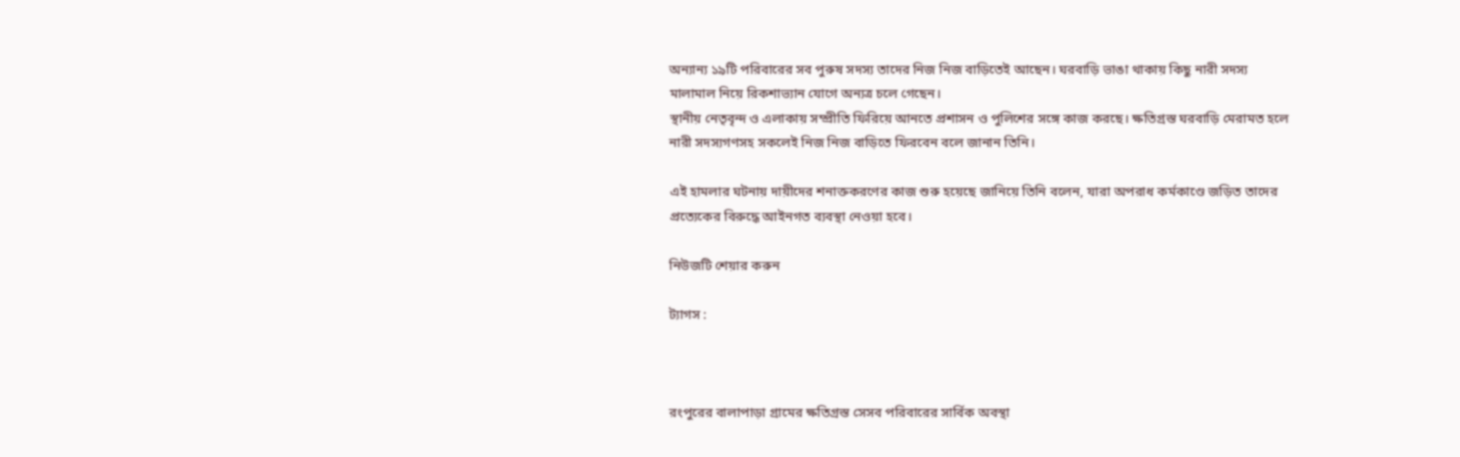অন্যান্য ১৯টি পরিবারের সব পুরুষ সদস্য তাদের নিজ নিজ বাড়িতেই আছেন। ঘরবাড়ি ভাঙা থাকায় কিছু নারী সদস্য মালামাল নিয়ে রিকশাভ্যান যোগে অন্যত্র চলে গেছেন।
স্থানীয় নেতৃবৃন্দ ও এলাকায় সম্প্রীতি ফিরিয়ে আনতে প্রশাসন ও পুলিশের সঙ্গে কাজ করছে। ক্ষতিগ্রস্ত ঘরবাড়ি মেরামত হলে নারী সদস্যগণসহ সকলেই নিজ নিজ বাড়িতে ফিরবেন বলে জানান তিনি।

এই হামলার ঘটনায় দায়ীদের শনাক্তকরণের কাজ শুরু হয়েছে জানিয়ে তিনি বলেন, যারা অপরাধ কর্মকাণ্ডে জড়িত তাদের প্রত্যেকের বিরুদ্ধে আইনগত ব্যবস্থা নেওয়া হবে।

নিউজটি শেয়ার করুন

ট্যাগস :



রংপুরের বালাপাড়া গ্রামের ক্ষতিগ্রস্ত সেসব পরিবারের সার্বিক অবস্থা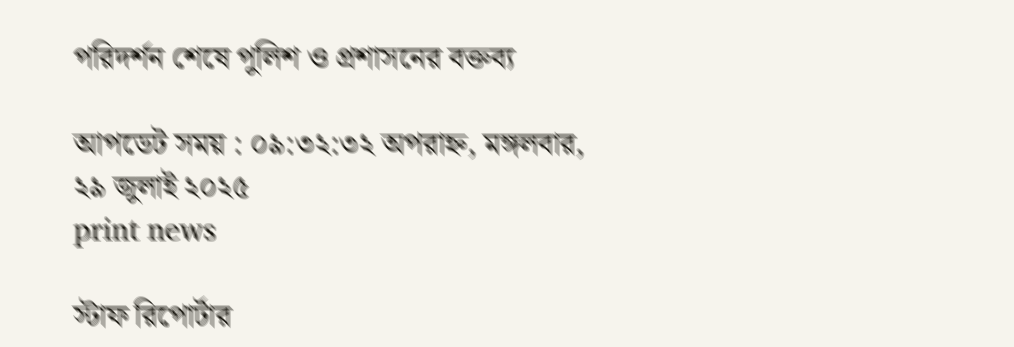পরিদর্শন শেষে পুলিশ ও প্রশাসনের বক্তব্য

আপডেট সময় : ০৯:৩২:৩২ অপরাহ্ন, মঙ্গলবার, ২৯ জুলাই ২০২৫
print news

স্টাফ রিপোর্টার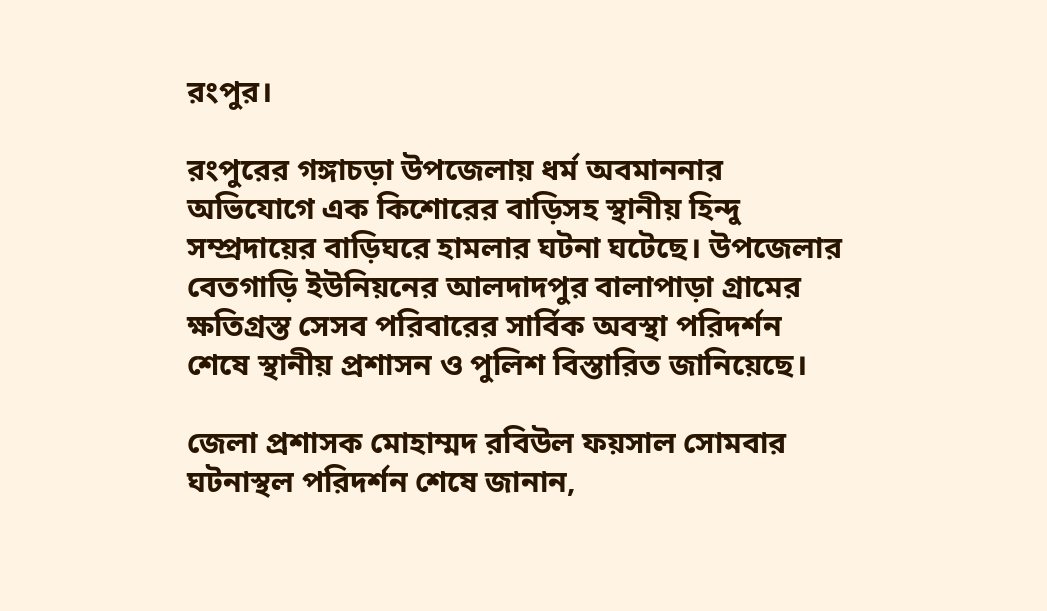রংপুর।

রংপুরের গঙ্গাচড়া উপজেলায় ধর্ম অবমাননার অভিযোগে এক কিশোরের বাড়িসহ স্থানীয় হিন্দু সম্প্রদায়ের বাড়িঘরে হামলার ঘটনা ঘটেছে। উপজেলার বেতগাড়ি ইউনিয়নের আলদাদপুর বালাপাড়া গ্রামের ক্ষতিগ্রস্ত সেসব পরিবারের সার্বিক অবস্থা পরিদর্শন শেষে স্থানীয় প্রশাসন ও পুলিশ বিস্তারিত জানিয়েছে।

জেলা প্রশাসক মোহাম্মদ রবিউল ফয়সাল সোমবার ঘটনাস্থল পরিদর্শন শেষে জানান,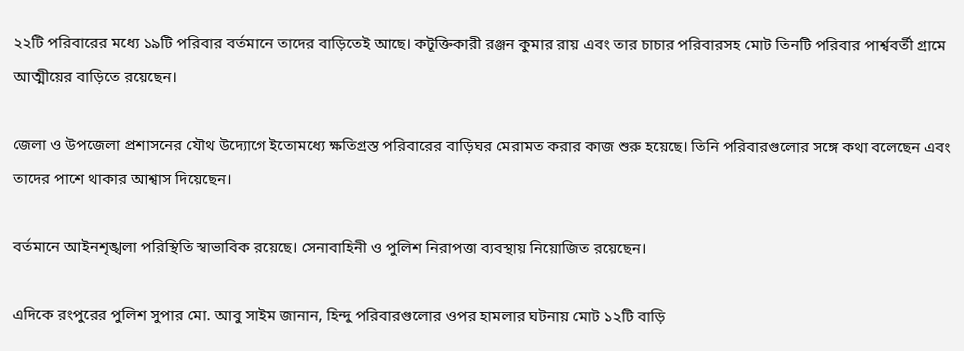২২টি পরিবারের মধ্যে ১৯টি পরিবার বর্তমানে তাদের বাড়িতেই আছে। কটূক্তিকারী রঞ্জন কুমার রায় এবং তার চাচার পরিবারসহ মোট তিনটি পরিবার পার্শ্ববর্তী গ্রামে আত্মীয়ের বাড়িতে রয়েছেন।

জেলা ও উপজেলা প্রশাসনের যৌথ উদ্যোগে ইতোমধ্যে ক্ষতিগ্রস্ত পরিবারের বাড়িঘর মেরামত করার কাজ শুরু হয়েছে। তিনি পরিবারগুলোর সঙ্গে কথা বলেছেন এবং তাদের পাশে থাকার আশ্বাস দিয়েছেন।

বর্তমানে আইনশৃঙ্খলা পরিস্থিতি স্বাভাবিক রয়েছে। সেনাবাহিনী ও পুলিশ নিরাপত্তা ব্যবস্থায় নিয়োজিত রয়েছেন।

এদিকে রংপুরের পুলিশ সুপার মো. আবু সাইম জানান, হিন্দু পরিবারগুলোর ওপর হামলার ঘটনায় মোট ১২টি বাড়ি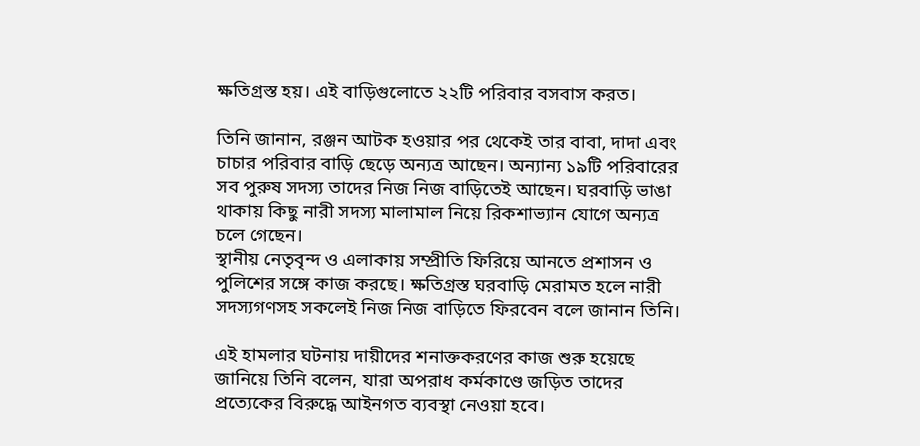ক্ষতিগ্রস্ত হয়। এই বাড়িগুলোতে ২২টি পরিবার বসবাস করত।

তিনি জানান, রঞ্জন আটক হওয়ার পর থেকেই তার বাবা, দাদা এবং চাচার পরিবার বাড়ি ছেড়ে অন্যত্র আছেন। অন্যান্য ১৯টি পরিবারের সব পুরুষ সদস্য তাদের নিজ নিজ বাড়িতেই আছেন। ঘরবাড়ি ভাঙা থাকায় কিছু নারী সদস্য মালামাল নিয়ে রিকশাভ্যান যোগে অন্যত্র চলে গেছেন।
স্থানীয় নেতৃবৃন্দ ও এলাকায় সম্প্রীতি ফিরিয়ে আনতে প্রশাসন ও পুলিশের সঙ্গে কাজ করছে। ক্ষতিগ্রস্ত ঘরবাড়ি মেরামত হলে নারী সদস্যগণসহ সকলেই নিজ নিজ বাড়িতে ফিরবেন বলে জানান তিনি।

এই হামলার ঘটনায় দায়ীদের শনাক্তকরণের কাজ শুরু হয়েছে জানিয়ে তিনি বলেন, যারা অপরাধ কর্মকাণ্ডে জড়িত তাদের প্রত্যেকের বিরুদ্ধে আইনগত ব্যবস্থা নেওয়া হবে।